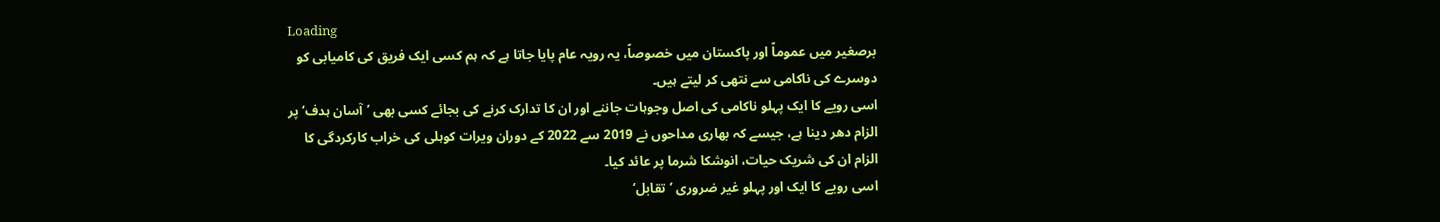Loading
برصغیر میں عموماً اور پاکستان میں خصوصاً، یہ رویہ عام پایا جاتا ہے کہ ہم کسی ایک فریق کی کامیابی کو دوسرے کی ناکامی سے نتھی کر لیتے ہیں۔
اسی رویے کا ایک پہلو ناکامی کی اصل وجوہات جاننے اور ان کا تدارک کرنے کی بجائے کسی بھی ’آسان ہدف‘ پر الزام دھر دینا ہے، جیسے کہ بھاری مداحوں نے 2019 سے 2022 کے دوران ویرات کوہلی کی خراب کارکردگی کا الزام ان کی شریک حیات، انوشکا شرما پر عائد کیا۔
اسی رویے کا ایک اور پہلو غیر ضروری ’تقابل‘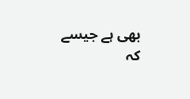بھی ہے جیسے کہ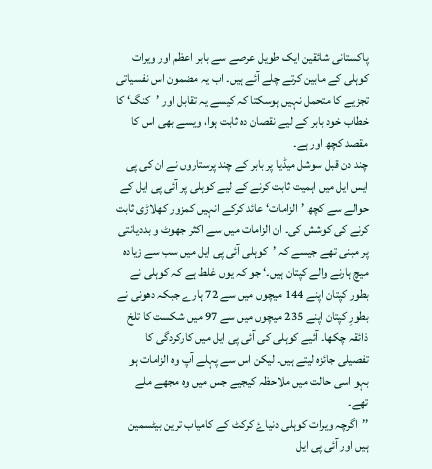پاکستانی شائقین ایک طویل عرصے سے بابر اعظم اور ویرات کوہلی کے مابین کرتے چلے آئے ہیں۔ اب یہ مضمون اس نفسیاتی تجزیے کا متحمل نہیں ہوسکتا کہ کیسے یہ تقابل اور ’کنگ‘ کا خطاب خود بابر کے لیے نقصان دہ ثابت ہوا، ویسے بھی اس کا مقصد کچھ اور ہے۔
چند دن قبل سوشل میڈیا پر بابر کے چند پرستاروں نے ان کی پی ایس ایل میں اہمیت ثابت کرنے کے لیے کوہلی پر آئی پی ایل کے حوالے سے کچھ ’الزامات‘ عائد کرکے انہیں کمزور کھلاڑی ثابت کرنے کی کوشش کی۔ ان الزامات میں سے اکثر جھوٹ و بددیانتی پر مبنی تھے جیسے کہ ’کوہلی آئی پی ایل میں سب سے زیادہ میچ ہارنے والے کپتان ہیں۔‘ جو کہ یوں غلط ہے کہ کوہلی نے بطور کپتان اپنے 144 میچوں میں سے 72 ہارے جبکہ دھونی نے بطورِ کپتان اپنے 235 میچوں میں سے 97 میں شکست کا تلخ ذائقہ چکھا۔ آئیے کوہلی کی آئی پی ایل میں کارکردگی کا تفصیلی جائزہ لیتے ہیں۔ لیکن اس سے پہلے آپ وہ الزامات ہو بہو اسی حالت میں ملاحظہ کیجیے جس میں وہ مجھے ملے تھے۔
’’اگرچہ ویرات کوہلی دنیاۓ کرکٹ کے کامیاب ترین بیٹسمین ہیں اور آئی پی ایل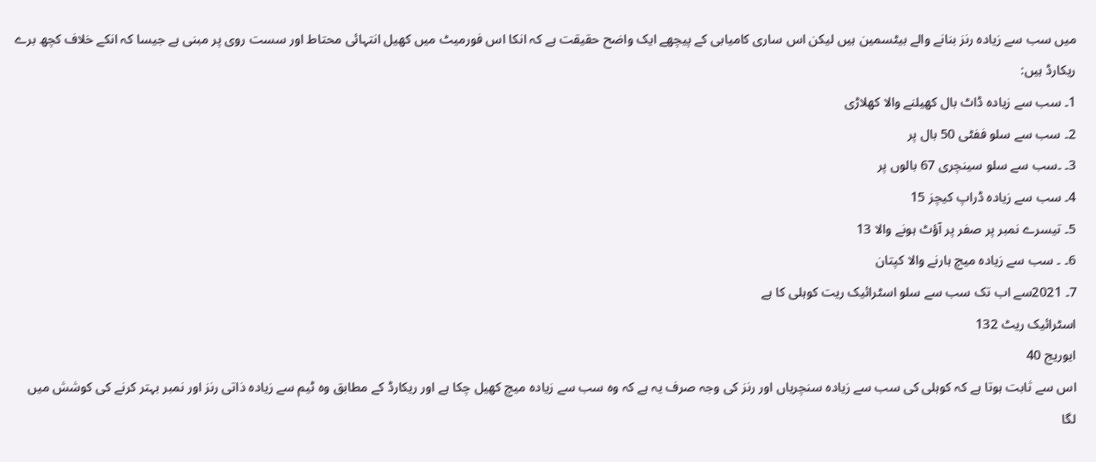میں سب سے زیادہ رنز بنانے والے بیٹسمین ہیں لیکن اس ساری کامیابی کے پیچھے ایک واضح حقیقت ہے کہ انکا اس فورمیٹ میں کھیل انتہائی محتاط اور سست روی پر مبنی ہے جیسا کہ انکے خلاف کچھ برے ریکارڈ ہیں:
1۔ سب سے زیادہ ڈاٹ بال کھیلنے والا کھلاڑی
2۔ سب سے سلو ففٹی 50 بال پر
3۔ ۔سب سے سلو سینچری 67 بالوں پر
4۔ سب سے زیادہ ڈراپ کیچز 15
5۔ تیسرے نمبر پر صفر پر آؤٹ ہونے والا 13
6۔ ۔ سب سے زیادہ میچ ہارنے والا کپتان
7۔ 2021سے اب تک سب سے سلو اسٹرائیک ریت کوہلی کا ہے
اسٹرائیک ریٹ 132
ایوریج 40
اس سے ثابت ہوتا ہے کہ کوہلی کی سب سے زیادہ سنچریاں اور رنز کی وجہ صرف یہ ہے کہ وہ سب سے زیادہ میچ کھیل چکا ہے اور ریکارڈ کے مطابق وہ ٹیم سے زیادہ ذاتی رنز اور نمبر بہتر کرنے کی کوشش میں لگا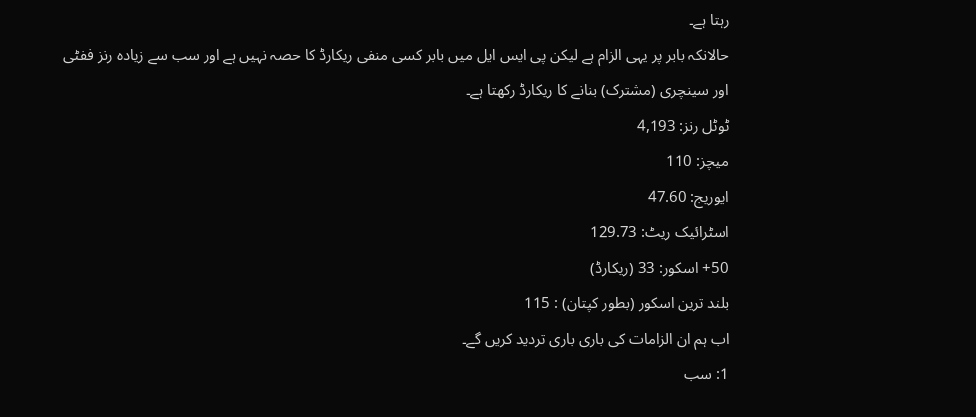رہتا ہے۔
حالانکہ بابر پر یہی الزام ہے لیکن پی ایس ایل میں بابر کسی منفی ریکارڈ کا حصہ نہیں ہے اور سب سے زیادہ رنز ففٹی اور سینچری (مشترک) بنانے کا ریکارڈ رکھتا ہے۔
ٹوٹل رنز: 4,193
میچز: 110
ایوریج: 47.60
اسٹرائیک ریٹ: 129.73
50+ اسکور: 33 (ریکارڈ)
بلند ترین اسکور (بطور کپتان) : 115
اب ہم ان الزامات کی باری باری تردید کریں گے۔
1: سب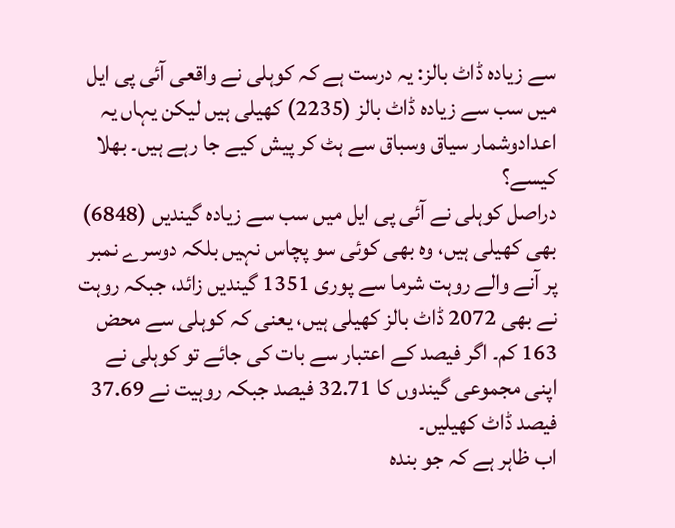سے زیادہ ڈاٹ بالز: یہ درست ہے کہ کوہلی نے واقعی آئی پی ایل میں سب سے زیادہ ڈاٹ بالز (2235) کھیلی ہیں لیکن یہاں یہ اعدادوشمار سیاق وسباق سے ہٹ کر پیش کیے جا رہے ہیں۔ بھلا کیسے؟
دراصل کوہلی نے آئی پی ایل میں سب سے زیادہ گیندیں (6848) بھی کھیلی ہیں، وہ بھی کوئی سو پچاس نہیں بلکہ دوسرے نمبر پر آنے والے روہت شرما سے پوری 1351 گیندیں زائد، جبکہ روہت نے بھی 2072 ڈاٹ بالز کھیلی ہیں، یعنی کہ کوہلی سے محض 163 کم۔ اگر فیصد کے اعتبار سے بات کی جائے تو کوہلی نے اپنی مجموعی گیندوں کا 32.71 فیصد جبکہ روہیت نے 37.69 فیصد ڈاٹ کھیلیں۔
اب ظاہر ہے کہ جو بندہ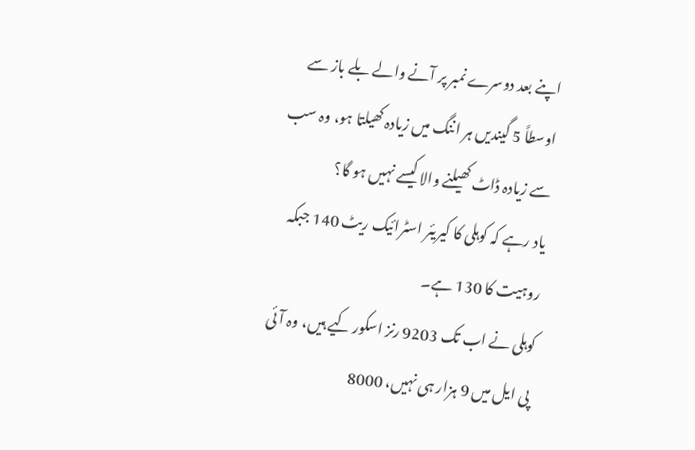اپنے بعد دوسرے نمبر پر آنے والے بلے باز سے اوسطاً 5 گیندیں ہر اننگ میں زیادہ کھیلتا ہو، وہ سب سے زیادہ ڈاٹ کھیلنے والا کیسے نہیں ہو گا؟
یاد رہے کہ کوہلی کا کیریئر اسٹرائیک ریٹ 140 جبکہ روہیت کا 130 ہے۔
کوہلی نے اب تک 9203 رنز اسکور کیے ہیں، وہ آئی پی ایل میں 9 ہزار ہی نہیں، 8000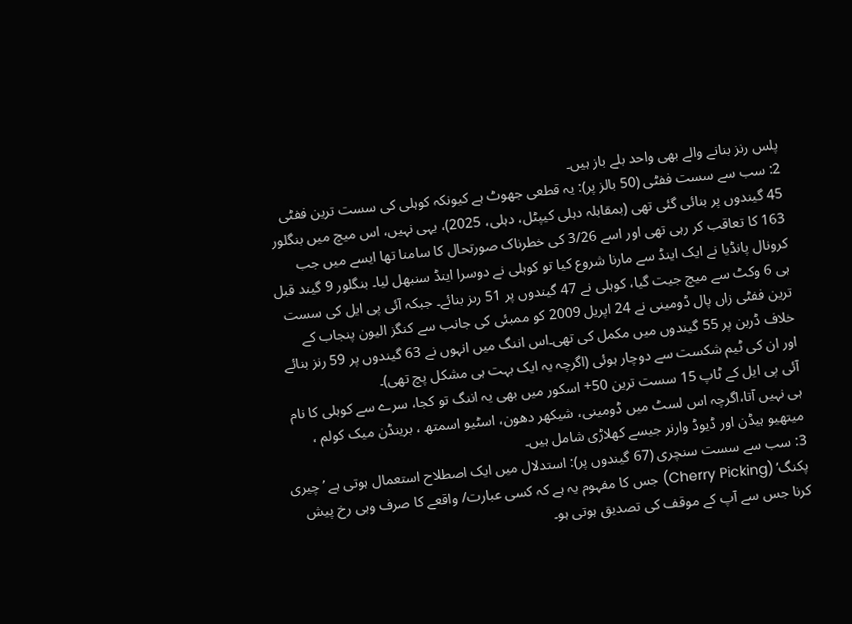پلس رنز بنانے والے بھی واحد بلے باز ہیں۔
2: سب سے سست ففٹی (50 بالز پر): یہ قطعی جھوٹ ہے کیونکہ کوہلی کی سست ترین ففٹی 45 گیندوں پر بنائی گئی تھی (بمقابلہ دہلی کیپٹل، دہلی، 2025)، یہی نہیں، اس میچ میں بنگلور 163 کا تعاقب کر رہی تھی اور اسے 3/26 کی خطرناک صورتحال کا سامنا تھا ایسے میں جب کرونال پانڈیا نے ایک اینڈ سے مارنا شروع کیا تو کوہلی نے دوسرا اینڈ سنبھل لیا۔ بنگلور 9 گیند قبل ہی 6 وکٹ سے میچ جیت گیا، کوہلی نے 47 گیندوں پر 51 رںز بنائے۔ جبکہ آئی پی ایل کی سست ترین ففٹی زاں پال ڈومینی نے 24 اپریل 2009 کو ممبئی کی جانب سے کنگز الیون پنجاب کے خلاف ڈربن پر 55 گیندوں میں مکمل کی تھی۔اس اننگ میں انہوں نے 63 گیندوں پر 59 رنز بنائے اور ان کی ٹیم شکست سے دوچار ہوئی (اگرچہ یہ ایک بہت ہی مشکل پچ تھی)۔
آئی پی ایل کے ٹاپ 15 سست ترین 50+ اسکور میں بھی یہ اننگ تو کجا، سرے سے کوہلی کا نام ہی نہیں آتا،اگرچہ اس لسٹ میں ڈومینی، شیکھر دھون، اسٹیو اسمتھ ، برینڈن میک کولم ، میتھیو ہیڈن اور ڈیوڈ وارنر جیسے کھلاڑی شامل ہیں۔
3: سب سے سست سنچری (67 گیندوں پر): استدلال میں ایک اصطلاح استعمال ہوتی ہے ’چیری پکنگ‘ (Cherry Picking) جس کا مفہوم یہ ہے کہ کسی عبارت/ واقعے کا صرف وہی رخ پیش کرنا جس سے آپ کے موقف کی تصدیق ہوتی ہو۔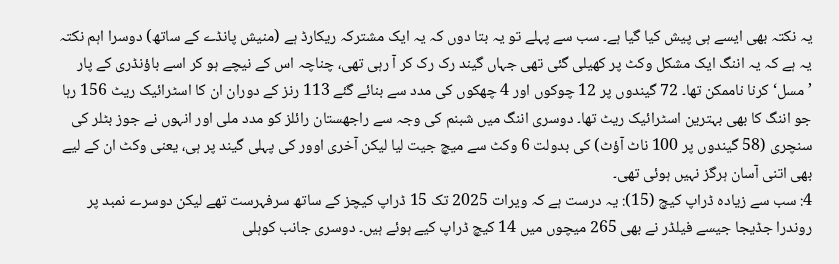یہ نکتہ بھی ایسے ہی پیش کیا گیا ہے۔ سب سے پہلے تو یہ بتا دوں کہ یہ ایک مشترکہ ریکارڈ ہے (منیش پانڈے کے ساتھ) دوسرا اہم نکتہ یہ ہے کہ یہ اننگ ایک مشکل وکٹ پر کھیلی گئی تھی جہاں گیند رک رک کر آ رہی تھی، چناچہ اس کے نیچے ہو کر اسے باؤنڈری کے پار ’مسل‘ کرنا ناممکن تھا۔ 72 گیندوں پر 12 چوکوں اور 4 چھکوں کی مدد سے بنائے گئے 113 رنز کے دوران ان کا اسٹرائیک ریٹ 156 رہا جو اننگ کا بھی بہترین اسٹرائیک ریٹ تھا۔ دوسری اننگ میں شبنم کی وجہ سے راجھستان رائلز کو مدد ملی اور انہوں نے جوز بٹلر کی سنچری (58 گیندوں پر 100 ناٹ آؤٹ) کی بدولت 6 وکٹ سے میچ جیت لیا لیکن آخری اوور کی پہلی گیند پر ہی، یعنی وکٹ ان کے لیے بھی اتنی آسان ہرگز نہیں ہوئی تھی۔
4: سب سے زیادہ ڈراپ کیچ (15): یہ درست ہے کہ ویرات 2025 تک 15 ڈراپ کیچز کے ساتھ سرفہرست تھے لیکن دوسرے نمبد پر روندرا جڈیجا جیسے فیلڈر نے بھی 265 میچوں میں 14 کیچ ڈراپ کیے ہوئے ہیں۔ دوسری جانب کوہلی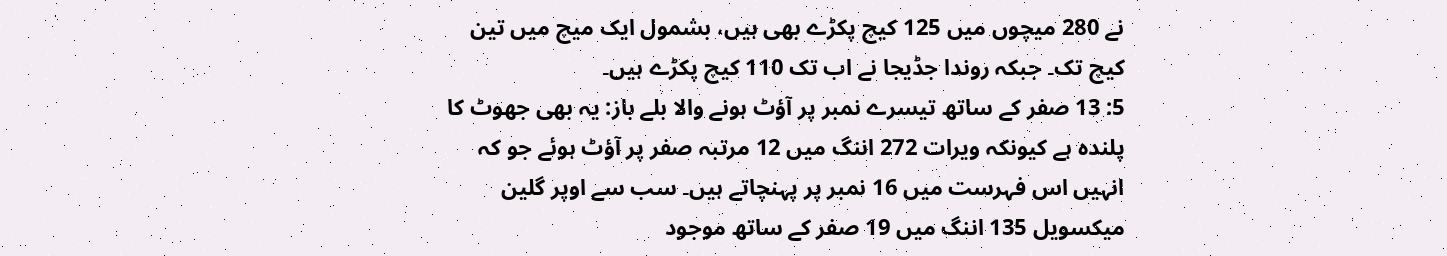نے 280 میچوں میں 125 کیچ پکڑے بھی ہیں، بشمول ایک میچ میں تین کیچ تک۔ جبکہ روندا جڈیجا نے اب تک 110 کیچ پکڑے ہیں۔
5: 13 صفر کے ساتھ تیسرے نمبر پر آؤٹ ہونے والا بلے باز: یہ بھی جھوٹ کا پلندہ ہے کیونکہ ویرات 272 اننگ میں 12 مرتبہ صفر پر آؤٹ ہوئے جو کہ انہیں اس فہرست میں 16 نمبر پر پہنچاتے ہیں۔ سب سے اوپر گلین میکسویل 135 اننگ میں 19 صفر کے ساتھ موجود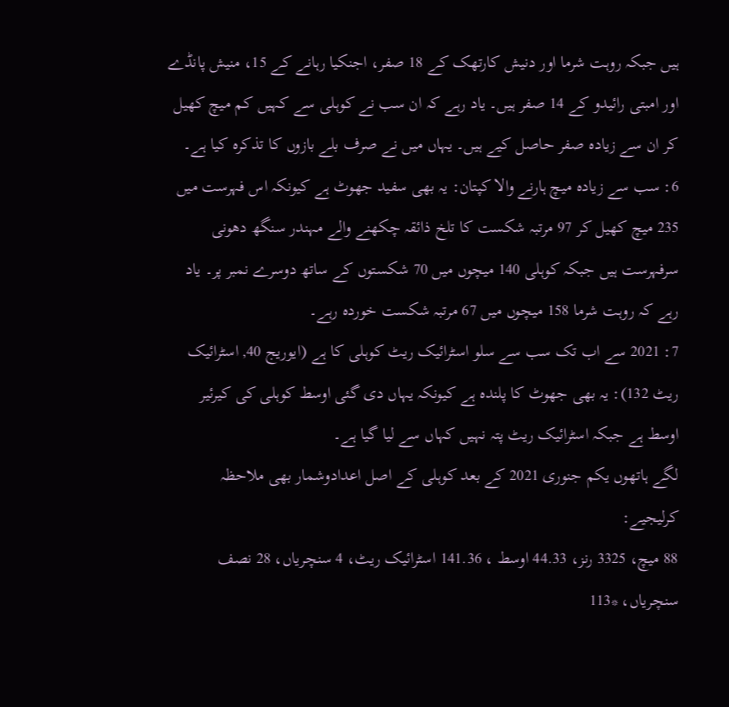ہیں جبکہ روہت شرما اور دنیش کارتھک کے 18 صفر، اجنکیا رہانے کے 15، منیش پانڈے اور امبتی رائیدو کے 14 صفر ہیں۔ یاد رہے کہ ان سب نے کوہلی سے کہیں کم میچ کھیل کر ان سے زیادہ صفر حاصل کیے ہیں۔ یہاں میں نے صرف بلے بازوں کا تذکرہ کیا ہے۔
6: سب سے زیادہ میچ ہارنے والا کپتان: یہ بھی سفید جھوٹ ہے کیونکہ اس فہرست میں 235 میچ کھیل کر 97 مرتبہ شکست کا تلخ ذائقہ چکھنے والے مہندر سنگھ دھونی سرفہرست ہیں جبکہ کوہلی 140 میچوں میں 70 شکستوں کے ساتھ دوسرے نمبر پر۔ یاد رہے کہ روہت شرما 158 میچوں میں 67 مرتبہ شکست خوردہ رہے۔
7: 2021 سے اب تک سب سے سلو اسٹرائیک ریٹ کوہلی کا ہے (ایوریج 40, اسٹرائیک ریٹ 132): یہ بھی جھوٹ کا پلندہ ہے کیونکہ یہاں دی گئی اوسط کوہلی کی کیرئیر اوسط ہے جبکہ اسٹرائیک ریٹ پتہ نہیں کہاں سے لیا گیا ہے۔
لگے ہاتھوں یکم جنوری 2021 کے بعد کوہلی کے اصل اعدادوشمار بھی ملاحظہ کرلیجیے:
88 میچ، 3325 رنز، 44.33 اوسط ، 141.36 اسٹرائیک ریٹ، 4 سنچریاں، 28 نصف سنچریاں، *113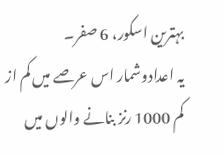بہترین اسکور، 6 صفر۔
یہ اعدادوشمار اس عرصے میں کم از کم 1000 رنز بنانے والوں میں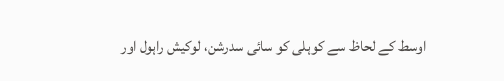اوسط کے لحاظ سے کوہلی کو سائی سدرشن، لوکیش راہول اور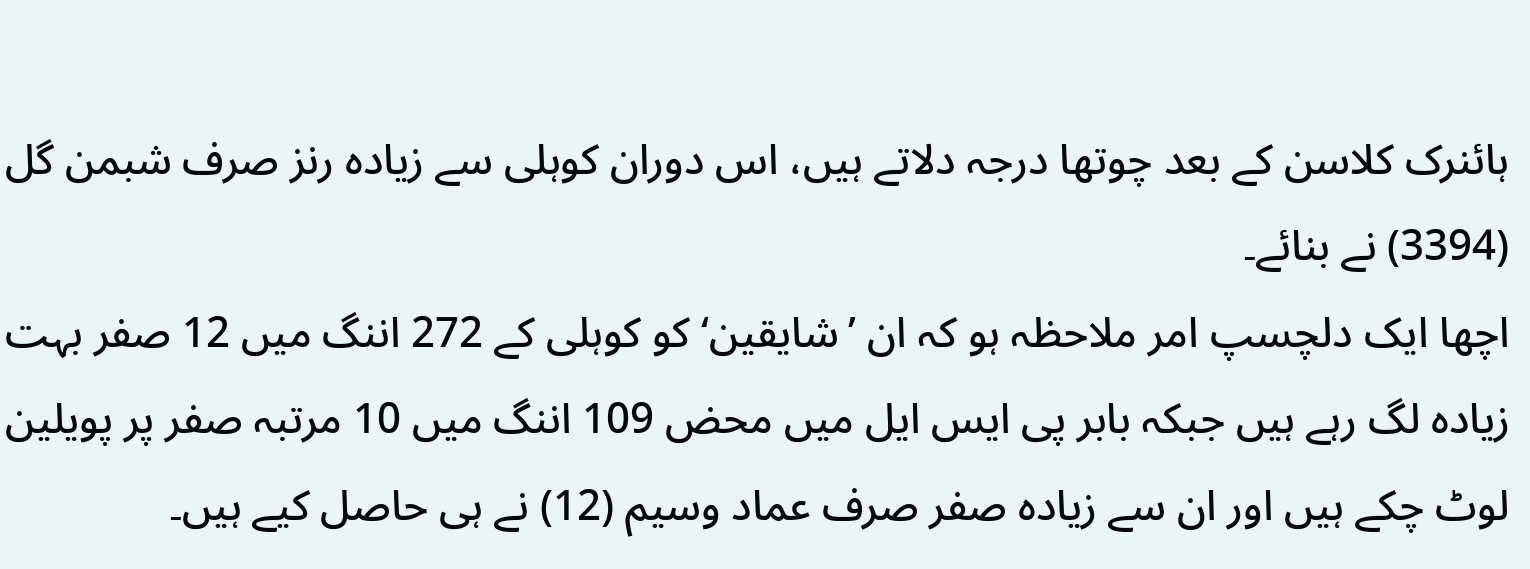ہائنرک کلاسن کے بعد چوتھا درجہ دلاتے ہیں، اس دوران کوہلی سے زیادہ رنز صرف شبمن گل (3394) نے بنائے۔
اچھا ایک دلچسپ امر ملاحظہ ہو کہ ان ’شایقین‘ کو کوہلی کے 272 اننگ میں 12 صفر بہت زیادہ لگ رہے ہیں جبکہ بابر پی ایس ایل میں محض 109 اننگ میں 10 مرتبہ صفر پر پویلین لوٹ چکے ہیں اور ان سے زیادہ صفر صرف عماد وسیم (12) نے ہی حاصل کیے ہیں۔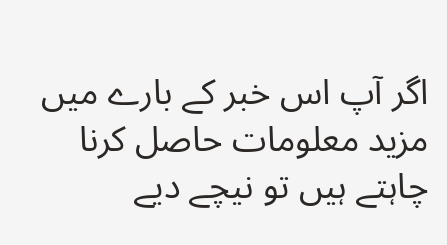اگر آپ اس خبر کے بارے میں مزید معلومات حاصل کرنا چاہتے ہیں تو نیچے دیے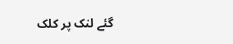گئے لنک پر کلک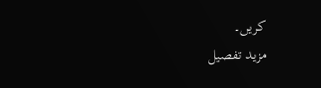کریں۔
مزید تفصیل